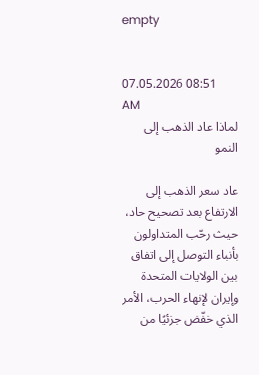empty


07.05.2026 08:51 AM
لماذا عاد الذهب إلى النمو

عاد سعر الذهب إلى الارتفاع بعد تصحيح حاد، حيث رحّب المتداولون بأنباء التوصل إلى اتفاق بين الولايات المتحدة وإيران لإنهاء الحرب، الأمر الذي خفّض جزئيًا من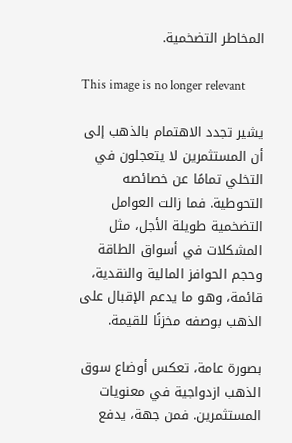المخاطر التضخمية.

This image is no longer relevant

يشير تجدد الاهتمام بالذهب إلى أن المستثمرين لا يتعجلون في التخلي تمامًا عن خصائصه التحوطية. فما زالت العوامل التضخمية طويلة الأجل، مثل المشكلات في أسواق الطاقة وحجم الحوافز المالية والنقدية، قائمة، وهو ما يدعم الإقبال على الذهب بوصفه مخزنًا للقيمة.

بصورة عامة، تعكس أوضاع سوق الذهب ازدواجية في معنويات المستثمرين. فمن جهة، يدفع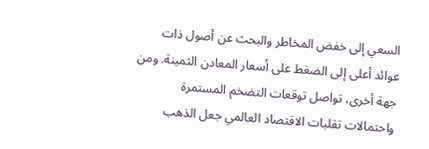السعي إلى خفض المخاطر والبحث عن أصول ذات عوائد أعلى إلى الضغط على أسعار المعادن الثمينة. ومن جهة أخرى، تواصل توقعات التضخم المستمرة واحتمالات تقلبات الاقتصاد العالمي جعل الذهب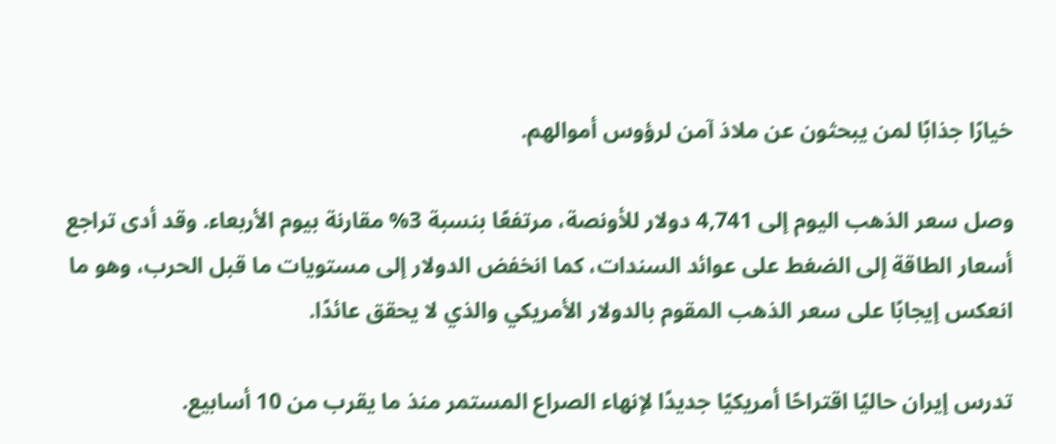خيارًا جذابًا لمن يبحثون عن ملاذ آمن لرؤوس أموالهم.

وصل سعر الذهب اليوم إلى 4,741 دولار للأونصة، مرتفعًا بنسبة 3% مقارنة بيوم الأربعاء. وقد أدى تراجع أسعار الطاقة إلى الضغط على عوائد السندات، كما انخفض الدولار إلى مستويات ما قبل الحرب، وهو ما انعكس إيجابًا على سعر الذهب المقوم بالدولار الأمريكي والذي لا يحقق عائدًا.

تدرس إيران حاليًا اقتراحًا أمريكيًا جديدًا لإنهاء الصراع المستمر منذ ما يقرب من 10 أسابيع.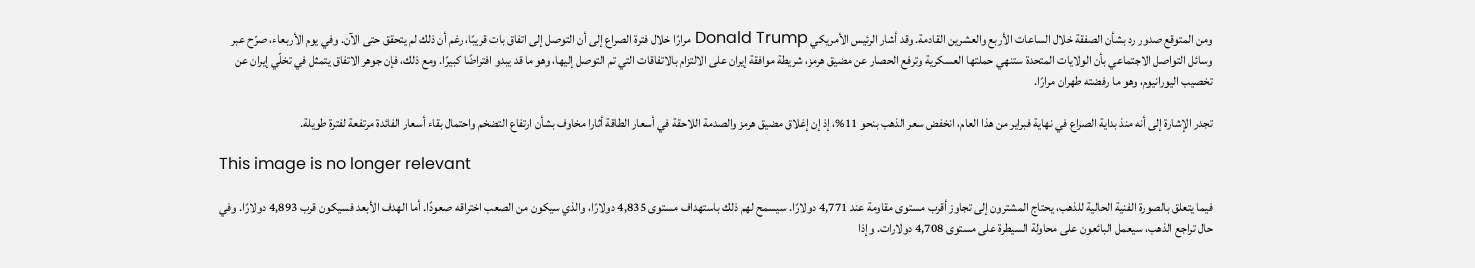ومن المتوقع صدور رد بشأن الصفقة خلال الساعات الأربع والعشرين القادمة. وقد أشار الرئيس الأمريكي Donald Trump مرارًا خلال فترة الصراع إلى أن التوصل إلى اتفاق بات قريبًا، رغم أن ذلك لم يتحقق حتى الآن. وفي يوم الأربعاء، صرّح عبر وسائل التواصل الاجتماعي بأن الولايات المتحدة ستنهي حملتها العسكرية وترفع الحصار عن مضيق هرمز، شريطة موافقة إيران على الالتزام بالاتفاقات التي تم التوصل إليها، وهو ما قد يبدو افتراضًا كبيرًا. ومع ذلك، فإن جوهر الاتفاق يتمثل في تخلّي إيران عن تخصيب اليورانيوم، وهو ما رفضته طهران مرارًا.

تجدر الإشارة إلى أنه منذ بداية الصراع في نهاية فبراير من هذا العام، انخفض سعر الذهب بنحو 11%، إذ إن إغلاق مضيق هرمز والصدمة اللاحقة في أسعار الطاقة أثارا مخاوف بشأن ارتفاع التضخم واحتمال بقاء أسعار الفائدة مرتفعة لفترة طويلة.

This image is no longer relevant

فيما يتعلق بالصورة الفنية الحالية للذهب، يحتاج المشترون إلى تجاوز أقرب مستوى مقاومة عند 4,771 دولارًا. سيسمح لهم ذلك باستهداف مستوى 4,835 دولارًا، والذي سيكون من الصعب اختراقه صعودًا. أما الهدف الأبعد فسيكون قرب 4,893 دولارًا. وفي حال تراجع الذهب، سيعمل البائعون على محاولة السيطرة على مستوى 4,708 دولارات. وإذا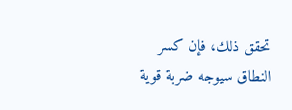تحقق ذلك، فإن كسر النطاق سيوجه ضربة قوية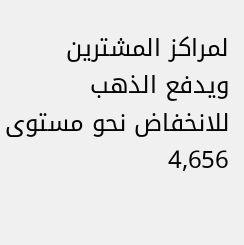لمراكز المشترين ويدفع الذهب للانخفاض نحو مستوى 4,656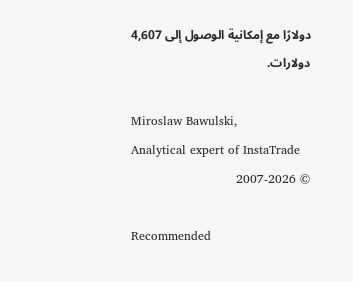دولارًا مع إمكانية الوصول إلى 4,607 دولارات.

Miroslaw Bawulski,
Analytical expert of InstaTrade
© 2007-2026

Recommended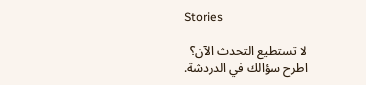Stories

لا تستطيع التحدث الآن؟
اطرح سؤالك في الدردشة.